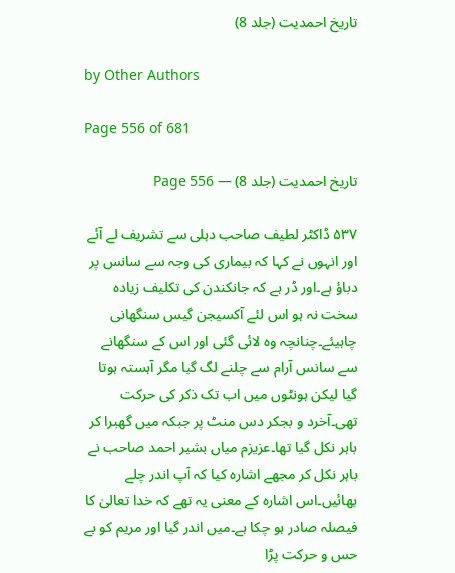تاریخ احمدیت (جلد 8)

by Other Authors

Page 556 of 681

تاریخ احمدیت (جلد 8) — Page 556

۵۳۷ ڈاکٹر لطیف صاحب دہلی سے تشریف لے آئے اور انہوں نے کہا کہ بیماری کی وجہ سے سانس پر دباؤ ہے۔اور ڈر ہے کہ جانکندن کی تکلیف زیادہ سخت نہ ہو اس لئے آکسیجن گیس سنگھانی چاہیئے۔چنانچہ وہ لائی گئی اور اس کے سنگھانے سے سانس آرام سے چلنے لگ گیا مگر آہستہ ہوتا گیا لیکن ہونٹوں میں اب تک ذکر کی حرکت تھی۔آخرد و بجکر دس منٹ پر جبکہ میں گھبرا کر باہر نکل گیا تھا۔عزیزم میاں بشیر احمد صاحب نے باہر نکل کر مجھے اشارہ کیا کہ آپ اندر چلے بھائیں۔اس اشارہ کے معنی یہ تھے کہ خدا تعالیٰ کا فیصلہ صادر ہو چکا ہے۔میں اندر گیا اور مریم کو بے حس و حرکت پڑا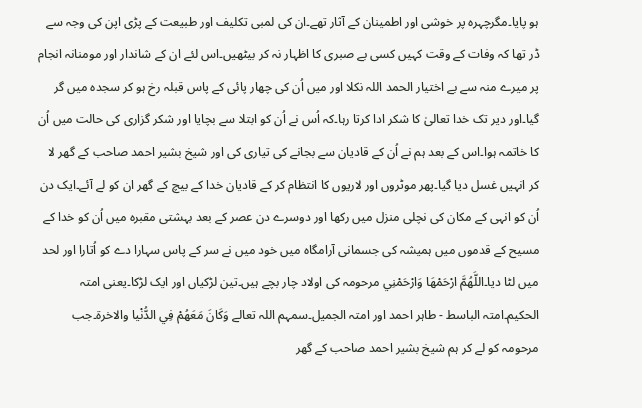ہو پایا۔مگرچہرہ پر خوشی اور اطمینان کے آثار تھے۔ان کی لمبی تکلیف اور طبیعت کے پڑی اپن کی وجہ سے ڈر تھا کہ وفات کے وقت کہیں کسی بے صبری کا اظہار نہ کر بیٹھیں۔اس لئے ان کے شاندار اور مومنانہ انجام پر میرے منہ سے بے اختیار الحمد اللہ نکلا اور میں اُن کی چھار پائی کے پاس قبلہ رخ ہو کر سجدہ میں گر گیا۔اور دیر تک خدا تعالیٰ کا شکر ادا کرتا رہا۔کہ اُس نے اُن کو ابتلا سے بچایا اور شکر گزاری کی حالت میں اُن کا خاتمہ ہوا۔اس کے بعد ہم نے اُن کے قادیان سے بجانے کی تیاری کی اور شیخ بشیر احمد صاحب کے گھر لا کر انہیں غسل دیا گیا۔پھر موٹروں اور لاریوں کا انتظام کر کے قادیان خدا کے بیچ کے گھر ان کو لے آئے۔ایک دن اُن کو انہی کے مکان کی نچلی منزل میں رکھا اور دوسرے دن عصر کے بعد بہشتی مقبرہ میں اُن کو خدا کے مسیح کے قدموں میں ہمیشہ کی جسمانی آرامگاہ میں خود میں نے سر کے پاس سہارا دے کو اُتارا اور لحد میں لٹا دیا۔اللَّهُمَّ ارْحَمْهَا وَارْحَمْنِي مرحومہ کی اولاد چار بچے ہیں۔تین لڑکیاں اور ایک لڑکا۔یعنی امتہ الحکیم۔امتہ الباسط - طاہر احمد اور امتہ الجمیل۔سمہم اللہ تعالے وَكَانَ مَعَهُمْ فِي الدُّنْيا والاخرة۔جب مرحومہ کو لے کر ہم شیخ بشیر احمد صاحب کے گھر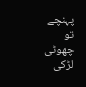پہنچے تو چھوٹی لڑکی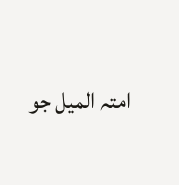امتہ المیل جو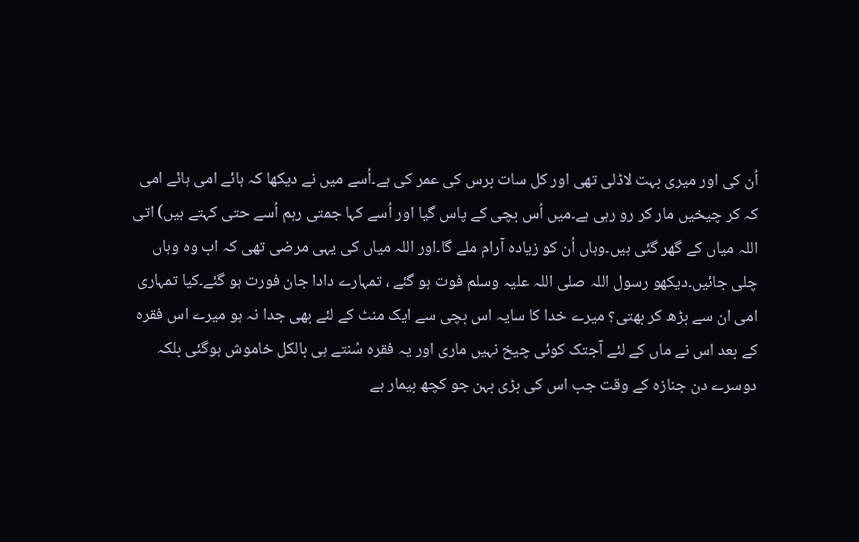اُن کی اور میری بہت لاڈلی تھی اور کل سات برس کی عمر کی ہے۔اُسے میں نے دیکھا کہ ہائے امی ہائے امی کہ کر چیخیں مار کر رو رہی ہے۔میں اُس بچی کے پاس گیا اور اُسے کہا جمتی رہم اُسے حتی کہتے ہیں) اتی اللہ میاں کے گھر گئی ہیں۔وہاں اُن کو زیادہ آرام ملے گا۔اور اللہ میاں کی یہی مرضی تھی کہ اب وہ وہاں چلی جائیں۔دیکھو رسول اللہ صلی اللہ علیہ وسلم فوت ہو گئے ، تمہارے دادا جان فورت ہو گئے۔کیا تمہاری امی ان سے بڑھ کر بھتی؟ میرے خدا کا سایہ اس بچی سے ایک منٹ کے لئے بھی جدا نہ ہو میرے اس فقرہ کے بعد اس نے ماں کے لئے آجتک کوئی چیخ نہیں ماری اور یہ فقرہ سُنتے ہی بالکل خاموش ہوگئی بلکہ دوسرے دن جنازہ کے وقت جب اس کی بڑی بہن جو کچھ بیمار ہے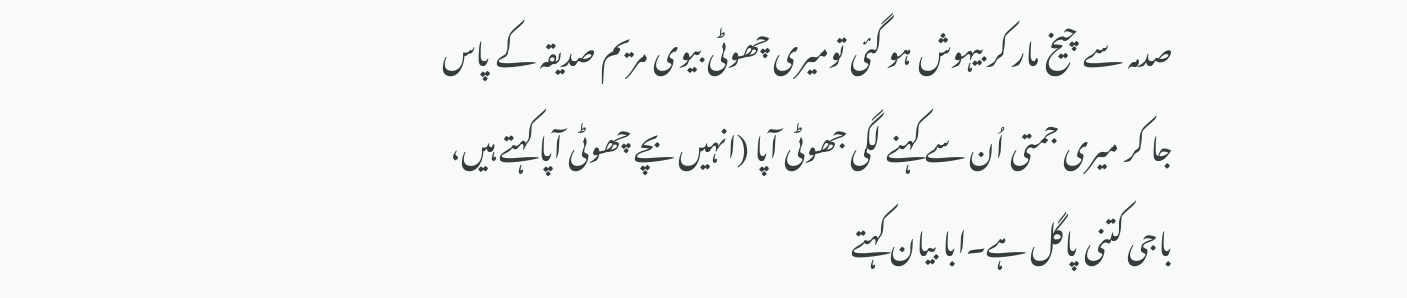صدمہ سے چیخ مار کر بیہوش ہو گئی تومیری چھوٹی بیوی مریم صدیقہ کے پاس جا کر میری جمتی اُن سے کہنے لگی جھوٹی آپا (انہیں بچے چھوٹی آپا کہتے ہیں، باجی کتنی پاگل ہے۔ابا بیان کہتے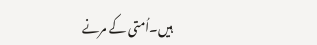ہیں۔اُمتی کے مرنے